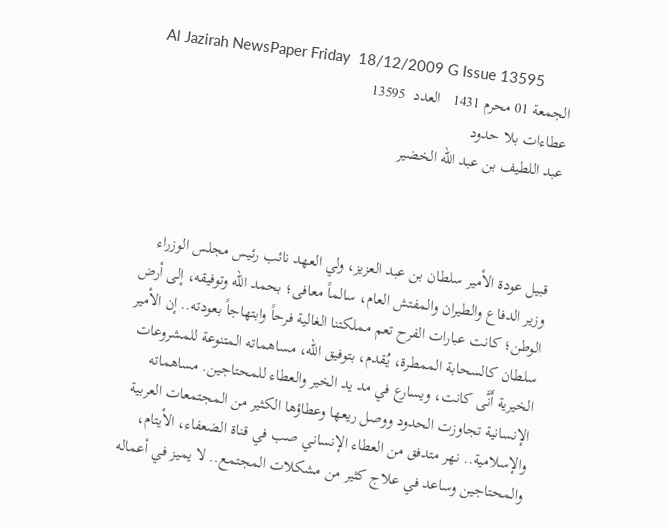Al Jazirah NewsPaper Friday  18/12/2009 G Issue 13595
الجمعة 01 محرم 1431   العدد  13595
عطاءات بلا حدود
عبد اللطيف بن عبد الله الخضير



قبيل عودة الأمير سلطان بن عبد العزيز، ولي العهد نائب رئيس مجلس الوزراء وزير الدفاع والطيران والمفتش العام، سالماً معافى؛ بحمد الله وتوفيقه، إلى أرض الوطن؛ كانت عبارات الفرح تعم مملكتنا الغالية فرحاً وابتهاجاً بعودته.. إن الأمير سلطان كالسحابة الممطرة، يُقدم، بتوفيق الله، مساهماته المتنوعة للمشروعات الخيرية أَنَّى كانت، ويسارع في مد يد الخير والعطاء للمحتاجين. مساهماته الإنسانية تجاوزت الحدود ووصل ريعها وعطاؤها الكثير من المجتمعات العربية والإسلامية.. نهر متدفق من العطاء الإنساني صب في قناة الضعفاء، الأيتام، والمحتاجين وساعد في علاج كثير من مشكلات المجتمع.. لا يميز في أعماله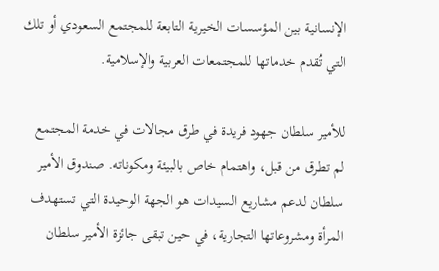الإنسانية بين المؤسسات الخيرية التابعة للمجتمع السعودي أو تلك التي تُقدم خدماتها للمجتمعات العربية والإسلامية.

للأمير سلطان جهود فريدة في طرق مجالات في خدمة المجتمع لم تطرق من قبل، واهتمام خاص بالبيئة ومكوناته. صندوق الأمير سلطان لدعم مشاريع السيدات هو الجهة الوحيدة التي تستهدف المرأة ومشروعاتها التجارية، في حين تبقى جائزة الأمير سلطان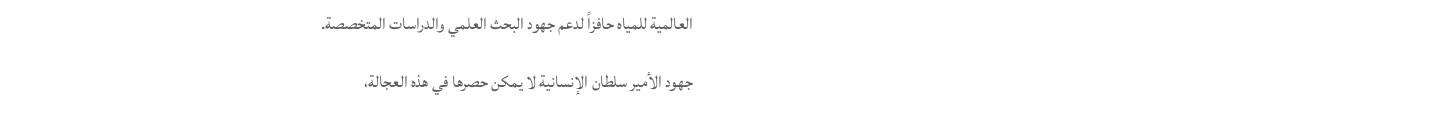العالمية للمياه حافزاً لدعم جهود البحث العلمي والدراسات المتخصصة.

جهود الأمير سلطان الإنسانية لا يمكن حصرها في هذه العجالة،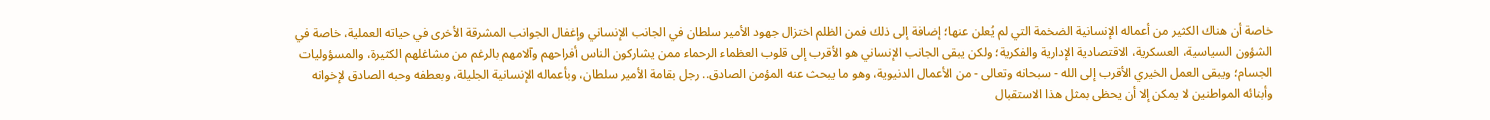خاصة أن هناك الكثير من أعماله الإنسانية الضخمة التي لم يُعلن عنها؛ إضافة إلى ذلك فمن الظلم اختزال جهود الأمير سلطان في الجانب الإنساني وإغفال الجوانب المشرقة الأخرى في حياته العملية، خاصة في الشؤون السياسية، العسكرية، الاقتصادية الإدارية والفكرية؛ ولكن يبقى الجانب الإنساني هو الأقرب إلى قلوب العظماء الرحماء ممن يشاركون الناس أفراحهم وآلامهم بالرغم من مشاغلهم الكثيرة، والمسؤوليات الجسام؛ ويبقى العمل الخيري الأقرب إلى الله - سبحانه وتعالى - من الأعمال الدنيوية، وهو ما يبحث عنه المؤمن الصادق.. رجل بقامة الأمير سلطان، وبأعماله الإنسانية الجليلة، وبعطفه وحبه الصادق لإخوانه وأبنائه المواطنين لا يمكن إلا أن يحظى بمثل هذا الاستقبال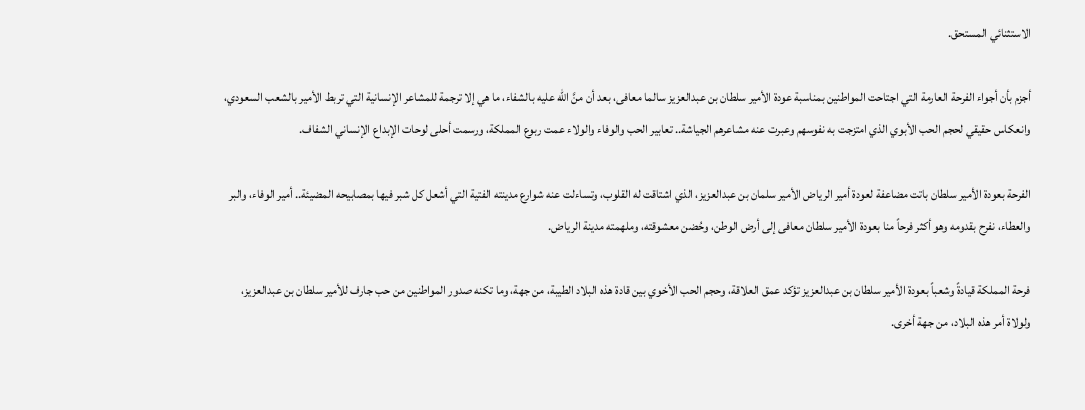الاستثنائي المستحق.

أجزم بأن أجواء الفرحة العارمة التي اجتاحت المواطنين بمناسبة عودة الأمير سلطان بن عبدالعزيز سالما معافى، بعد أن منَّ الله عليه بالشفاء، ما هي إلا ترجمة للمشاعر الإنسانية التي تربط الأمير بالشعب السعودي، وانعكاس حقيقي لحجم الحب الأبوي الذي امتزجت به نفوسهم وعبرت عنه مشاعرهم الجياشة.. تعابير الحب والوفاء والولاء عمت ربوع المملكة، ورسمت أحلى لوحات الإبداع الإنساني الشفاف.

الفرحة بعودة الأمير سلطان باتت مضاعفة لعودة أمير الرياض الأمير سلمان بن عبدالعزيز، الذي اشتاقت له القلوب، وتساءلت عنه شوارع مدينته الفتية التي أشعل كل شبر فيها بمصابيحه المضيئة.. أمير الوفاء، والبر والعطاء، نفرح بقدومه وهو أكثر فرحاً منا بعودة الأمير سلطان معافى إلى أرض الوطن، وحُضن معشوقته، وملهمته مدينة الرياض.

فرحة المملكة قيادةً وشعباً بعودة الأمير سلطان بن عبدالعزيز تؤكد عمق العلاقة، وحجم الحب الأخوي بين قادة هذه البلاد الطيبة، من جهة، وما تكنه صدور المواطنين من حب جارف للأمير سلطان بن عبدالعزيز، ولولاة أمر هذه البلاد، من جهة أخرى.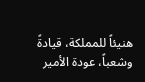هنيئاً للمملكة، قيادةً وشعباً، عودة الأمير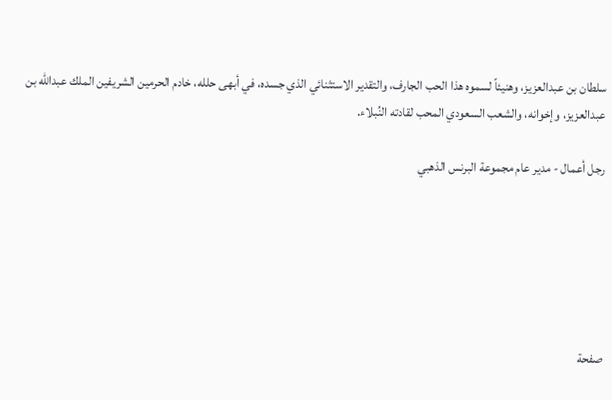سلطان بن عبدالعزيز، وهنيئاً لسموه هذا الحب الجارف، والتقدير الاستثنائي الذي جسده، في أبهى حلله، خادم الحرمين الشريفين الملك عبدالله بن عبدالعزيز، وإخوانه، والشعب السعودي المحب لقادته النُبلاء.

رجل أعمال - مدير عام مجموعة البرنس الذهبي






صفحة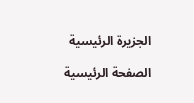الجزيرة الرئيسية

الصفحة الرئيسية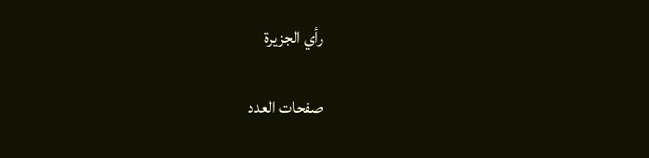رأي الجزيرة

صفحات العدد